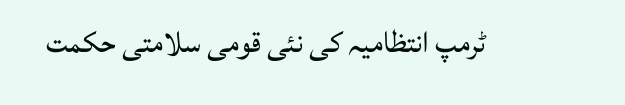ٹرمپ انتظامیہ کی نئی قومی سلامتی حکمت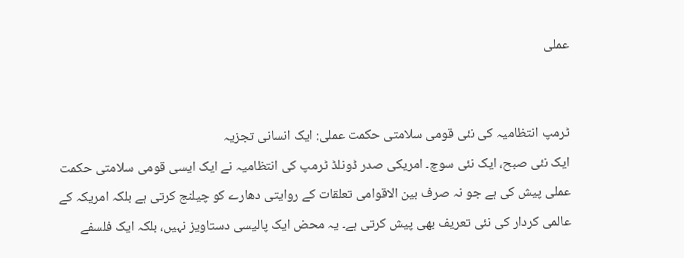عملی


ٹرمپ انتظامیہ کی نئی قومی سلامتی حکمت عملی: ایک انسانی تجزیہ
ایک نئی صبح، ایک نئی سوچ۔ امریکی صدر ڈونلڈ ٹرمپ کی انتظامیہ نے ایک ایسی قومی سلامتی حکمت عملی پیش کی ہے جو نہ صرف بین الاقوامی تعلقات کے روایتی دھارے کو چیلنج کرتی ہے بلکہ امریکہ کے عالمی کردار کی نئی تعریف بھی پیش کرتی ہے۔ یہ محض ایک پالیسی دستاویز نہیں، بلکہ ایک فلسفے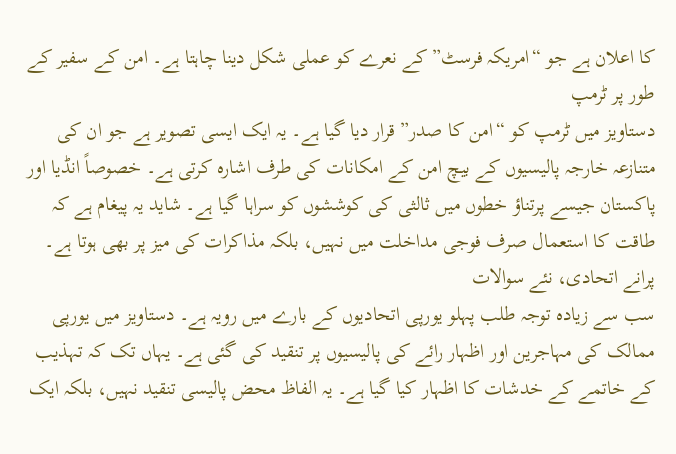کا اعلان ہے جو “امریکہ فرسٹ” کے نعرے کو عملی شکل دینا چاہتا ہے۔ امن کے سفیر کے طور پر ٹرمپ
دستاویز میں ٹرمپ کو “امن کا صدر” قرار دیا گیا ہے۔ یہ ایک ایسی تصویر ہے جو ان کی متنازعہ خارجہ پالیسیوں کے بیچ امن کے امکانات کی طرف اشارہ کرتی ہے۔ خصوصاً انڈیا اور پاکستان جیسے پرتناؤ خطوں میں ثالثی کی کوششوں کو سراہا گیا ہے۔ شاید یہ پیغام ہے کہ طاقت کا استعمال صرف فوجی مداخلت میں نہیں، بلکہ مذاکرات کی میز پر بھی ہوتا ہے۔
پرانے اتحادی، نئے سوالات
سب سے زیادہ توجہ طلب پہلو یورپی اتحادیوں کے بارے میں رویہ ہے۔ دستاویز میں یورپی ممالک کی مہاجرین اور اظہار رائے کی پالیسیوں پر تنقید کی گئی ہے۔ یہاں تک کہ تہذیب کے خاتمے کے خدشات کا اظہار کیا گیا ہے۔ یہ الفاظ محض پالیسی تنقید نہیں، بلکہ ایک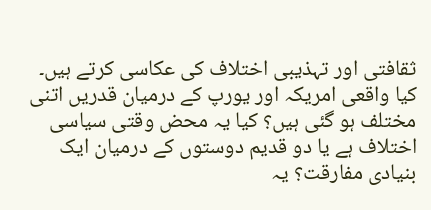ثقافتی اور تہذیبی اختلاف کی عکاسی کرتے ہیں۔
کیا واقعی امریکہ اور یورپ کے درمیان قدریں اتنی مختلف ہو گئی ہیں؟ کیا یہ محض وقتی سیاسی اختلاف ہے یا دو قدیم دوستوں کے درمیان ایک بنیادی مفارقت؟ یہ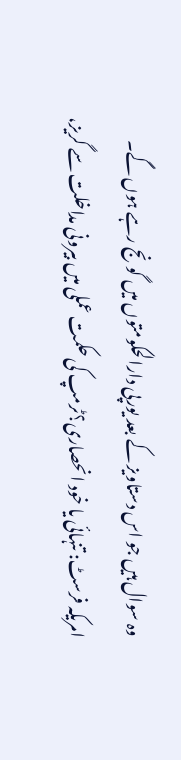وہ سوال ہیں جو اس دستاویز کے بعد یورپی دارالحکومتوں میں گونج رہے ہوں گے۔
امریکہ فرسٹ: تنہائی یا خود انحصاری؟ٹرمپ کی حکمت عملی میں بیرونی مداخلت سے گریز،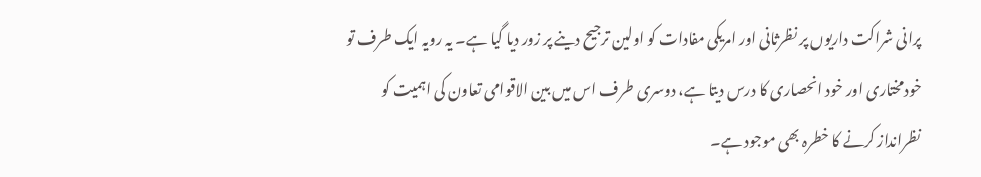پرانی شراکت داریوں پر نظرثانی اور امریکی مفادات کو اولین ترجیح دینے پر زور دیا گیا ہے۔ یہ رویہ ایک طرف تو خودمختاری اور خود انحصاری کا درس دیتا ہے، دوسری طرف اس میں بین الاقوامی تعاون کی اہمیت کو نظرانداز کرنے کا خطرہ بھی موجود ہے۔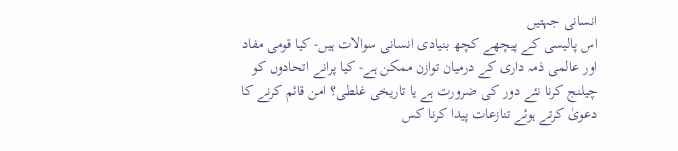انسانی جہتیں
اس پالیسی کے پیچھے کچھ بنیادی انسانی سوالات ہیں- کیا قومی مفاد اور عالمی ذمہ داری کے درمیان توازن ممکن ہے- کیا پرانے اتحادوں کو چیلنج کرنا نئے دور کی ضرورت ہے یا تاریخی غلطی؟ امن قائم کرنے کا دعویٰ کرتے ہوئے تنازعات پیدا کرنا کس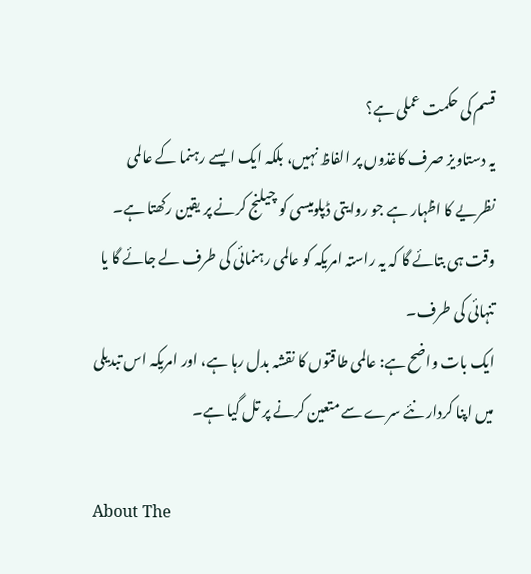قسم کی حکمت عملی ہے؟
یہ دستاویز صرف کاغذوں پر الفاظ نہیں، بلکہ ایک ایسے رہنما کے عالمی نظریے کا اظہار ہے جو روایتی ڈپلومیسی کو چیلنج کرنے پر یقین رکھتا ہے۔ وقت ہی بتائے گا کہ یہ راستہ امریکہ کو عالمی رہنمائی کی طرف لے جائے گا یا تنہائی کی طرف۔
ایک بات واضح ہے: عالمی طاقتوں کا نقشہ بدل رہا ہے، اور امریکہ اس تبدیلی میں اپنا کردار نئے سرے سے متعین کرنے پر تل گیا ہے۔

About The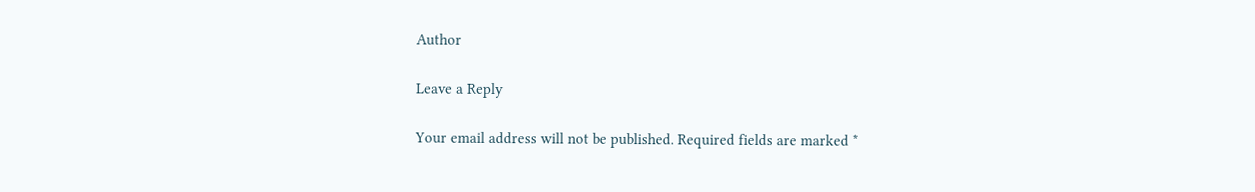Author

Leave a Reply

Your email address will not be published. Required fields are marked *